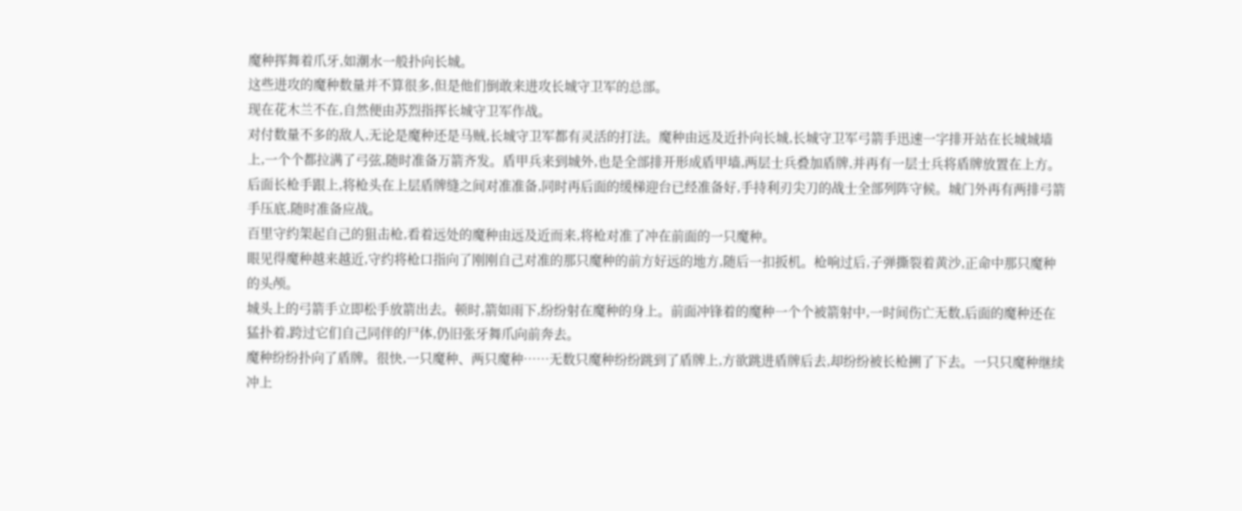魔种挥舞着爪牙,如潮水一般扑向长城。
这些进攻的魔种数量并不算很多,但是他们倒敢来进攻长城守卫军的总部。
现在花木兰不在,自然便由苏烈指挥长城守卫军作战。
对付数量不多的敌人,无论是魔种还是马贼,长城守卫军都有灵活的打法。魔种由远及近扑向长城,长城守卫军弓箭手迅速一字排开站在长城城墙上,一个个都拉满了弓弦,随时准备万箭齐发。盾甲兵来到城外,也是全部排开形成盾甲墙,两层士兵叠加盾牌,并再有一层士兵将盾牌放置在上方。后面长枪手跟上,将枪头在上层盾牌缝之间对准准备,同时再后面的缓梯迎台已经准备好,手持利刃尖刀的战士全部列阵守候。城门外再有两排弓箭手压底,随时准备应战。
百里守约架起自己的狙击枪,看着远处的魔种由远及近而来,将枪对准了冲在前面的一只魔种。
眼见得魔种越来越近,守约将枪口指向了刚刚自己对准的那只魔种的前方好远的地方,随后一扣扳机。枪响过后,子弹撕裂着黄沙,正命中那只魔种的头颅。
城头上的弓箭手立即松手放箭出去。顿时,箭如雨下,纷纷射在魔种的身上。前面冲锋着的魔种一个个被箭射中,一时间伤亡无数,后面的魔种还在猛扑着,跨过它们自己同伴的尸体,仍旧张牙舞爪向前奔去。
魔种纷纷扑向了盾牌。很快,一只魔种、两只魔种……无数只魔种纷纷跳到了盾牌上,方欲跳进盾牌后去,却纷纷被长枪搠了下去。一只只魔种继续冲上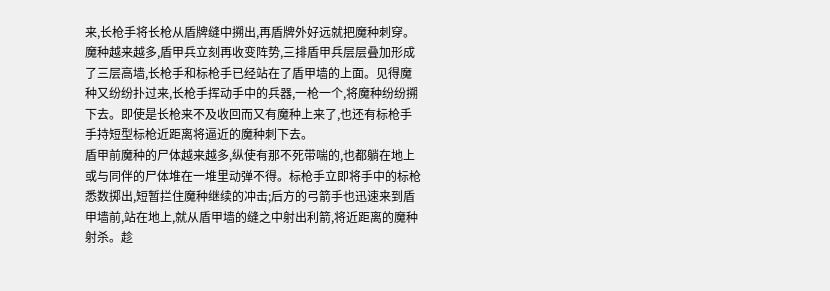来,长枪手将长枪从盾牌缝中搠出,再盾牌外好远就把魔种刺穿。魔种越来越多,盾甲兵立刻再收变阵势,三排盾甲兵层层叠加形成了三层高墙,长枪手和标枪手已经站在了盾甲墙的上面。见得魔种又纷纷扑过来,长枪手挥动手中的兵器,一枪一个,将魔种纷纷搠下去。即使是长枪来不及收回而又有魔种上来了,也还有标枪手手持短型标枪近距离将逼近的魔种刺下去。
盾甲前魔种的尸体越来越多,纵使有那不死带喘的,也都躺在地上或与同伴的尸体堆在一堆里动弹不得。标枪手立即将手中的标枪悉数掷出,短暂拦住魔种继续的冲击;后方的弓箭手也迅速来到盾甲墙前,站在地上,就从盾甲墙的缝之中射出利箭,将近距离的魔种射杀。趁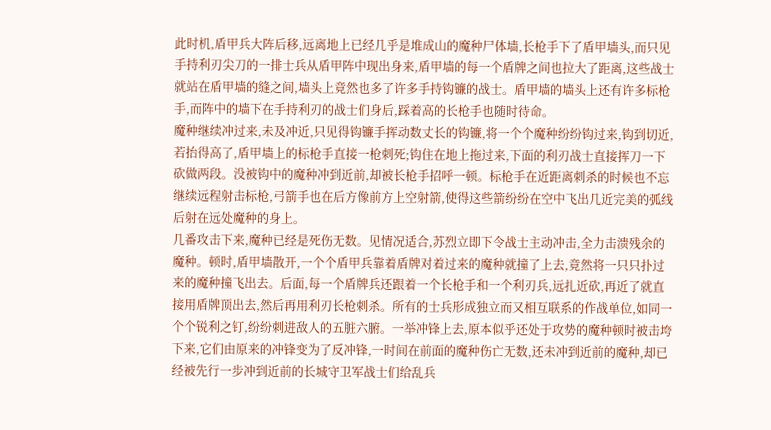此时机,盾甲兵大阵后移,远离地上已经几乎是堆成山的魔种尸体墙,长枪手下了盾甲墙头,而只见手持利刃尖刀的一排士兵从盾甲阵中现出身来,盾甲墙的每一个盾牌之间也拉大了距离,这些战士就站在盾甲墙的缝之间,墙头上竟然也多了许多手持钩镰的战士。盾甲墙的墙头上还有许多标枪手,而阵中的墙下在手持利刃的战士们身后,踩着高的长枪手也随时待命。
魔种继续冲过来,未及冲近,只见得钩镰手挥动数丈长的钩镰,将一个个魔种纷纷钩过来,钩到切近,若抬得高了,盾甲墙上的标枪手直接一枪刺死;钩住在地上拖过来,下面的利刃战士直接挥刀一下砍做两段。没被钩中的魔种冲到近前,却被长枪手招呼一顿。标枪手在近距离刺杀的时候也不忘继续远程射击标枪,弓箭手也在后方像前方上空射箭,使得这些箭纷纷在空中飞出几近完美的弧线后射在远处魔种的身上。
几番攻击下来,魔种已经是死伤无数。见情况适合,苏烈立即下令战士主动冲击,全力击溃残余的魔种。顿时,盾甲墙散开,一个个盾甲兵靠着盾牌对着过来的魔种就撞了上去,竟然将一只只扑过来的魔种撞飞出去。后面,每一个盾牌兵还跟着一个长枪手和一个利刃兵,远扎近砍,再近了就直接用盾牌顶出去,然后再用利刃长枪刺杀。所有的士兵形成独立而又相互联系的作战单位,如同一个个锐利之钉,纷纷刺进敌人的五脏六腑。一举冲锋上去,原本似乎还处于攻势的魔种顿时被击垮下来,它们由原来的冲锋变为了反冲锋,一时间在前面的魔种伤亡无数,还未冲到近前的魔种,却已经被先行一步冲到近前的长城守卫军战士们给乱兵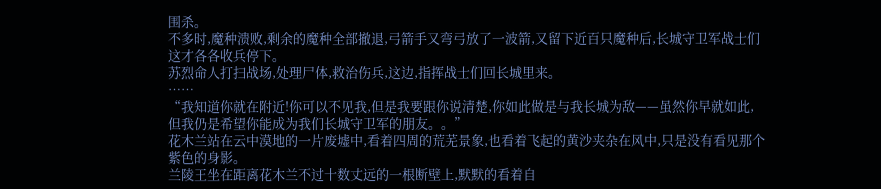围杀。
不多时,魔种溃败,剩余的魔种全部撤退,弓箭手又弯弓放了一波箭,又留下近百只魔种后,长城守卫军战士们这才各各收兵停下。
苏烈命人打扫战场,处理尸体,救治伤兵,这边,指挥战士们回长城里来。
……
“我知道你就在附近!你可以不见我,但是我要跟你说清楚,你如此做是与我长城为敌——虽然你早就如此,但我仍是希望你能成为我们长城守卫军的朋友。。”
花木兰站在云中漠地的一片废墟中,看着四周的荒芜景象,也看着飞起的黄沙夹杂在风中,只是没有看见那个紫色的身影。
兰陵王坐在距离花木兰不过十数丈远的一根断壁上,默默的看着自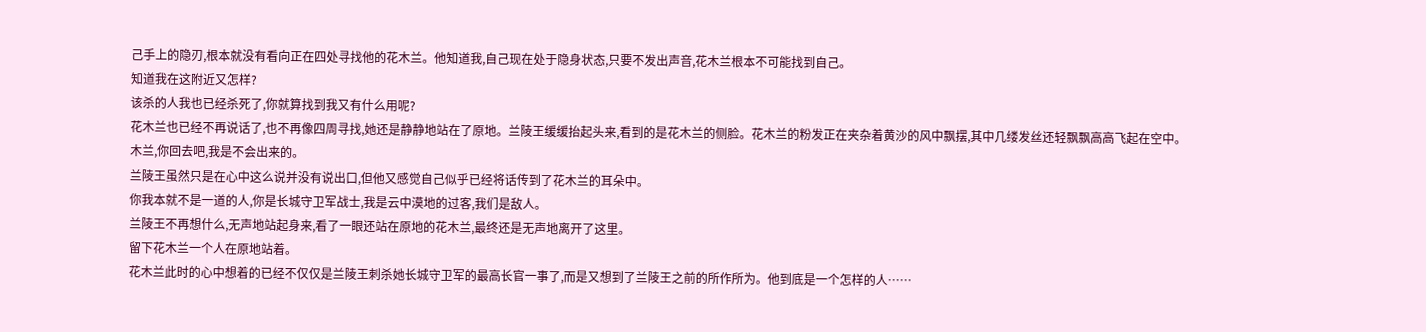己手上的隐刃,根本就没有看向正在四处寻找他的花木兰。他知道我,自己现在处于隐身状态,只要不发出声音,花木兰根本不可能找到自己。
知道我在这附近又怎样?
该杀的人我也已经杀死了,你就算找到我又有什么用呢?
花木兰也已经不再说话了,也不再像四周寻找,她还是静静地站在了原地。兰陵王缓缓抬起头来,看到的是花木兰的侧脸。花木兰的粉发正在夹杂着黄沙的风中飘摆,其中几缕发丝还轻飘飘高高飞起在空中。
木兰,你回去吧,我是不会出来的。
兰陵王虽然只是在心中这么说并没有说出口,但他又感觉自己似乎已经将话传到了花木兰的耳朵中。
你我本就不是一道的人,你是长城守卫军战士,我是云中漠地的过客,我们是敌人。
兰陵王不再想什么,无声地站起身来,看了一眼还站在原地的花木兰,最终还是无声地离开了这里。
留下花木兰一个人在原地站着。
花木兰此时的心中想着的已经不仅仅是兰陵王刺杀她长城守卫军的最高长官一事了,而是又想到了兰陵王之前的所作所为。他到底是一个怎样的人……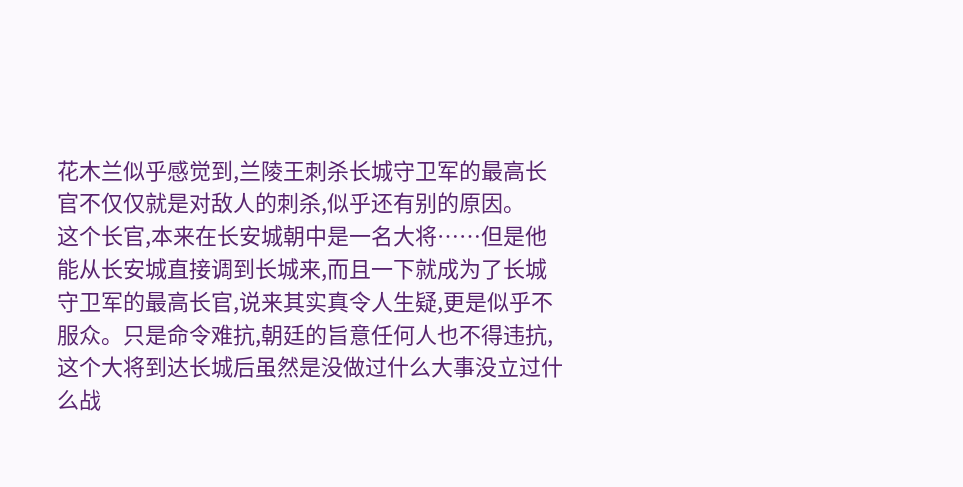花木兰似乎感觉到,兰陵王刺杀长城守卫军的最高长官不仅仅就是对敌人的刺杀,似乎还有别的原因。
这个长官,本来在长安城朝中是一名大将……但是他能从长安城直接调到长城来,而且一下就成为了长城守卫军的最高长官,说来其实真令人生疑,更是似乎不服众。只是命令难抗,朝廷的旨意任何人也不得违抗,这个大将到达长城后虽然是没做过什么大事没立过什么战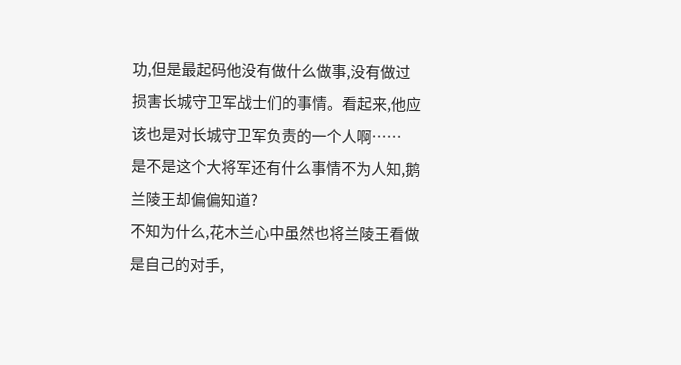功,但是最起码他没有做什么做事,没有做过损害长城守卫军战士们的事情。看起来,他应该也是对长城守卫军负责的一个人啊……
是不是这个大将军还有什么事情不为人知,鹅兰陵王却偏偏知道?
不知为什么,花木兰心中虽然也将兰陵王看做是自己的对手,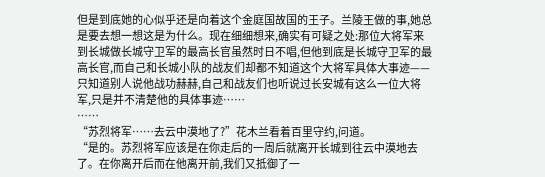但是到底她的心似乎还是向着这个金庭国故国的王子。兰陵王做的事,她总是要去想一想这是为什么。现在细细想来,确实有可疑之处:那位大将军来到长城做长城守卫军的最高长官虽然时日不唱,但他到底是长城守卫军的最高长官,而自己和长城小队的战友们却都不知道这个大将军具体大事迹——只知道别人说他战功赫赫,自己和战友们也听说过长安城有这么一位大将军,只是并不清楚他的具体事迹……
……
“苏烈将军……去云中漠地了?”花木兰看着百里守约,问道。
“是的。苏烈将军应该是在你走后的一周后就离开长城到往云中漠地去了。在你离开后而在他离开前,我们又抵御了一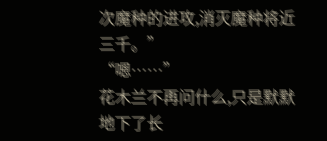次魔种的进攻,消灭魔种将近三千。”
“嗯……”
花木兰不再问什么,只是默默地下了长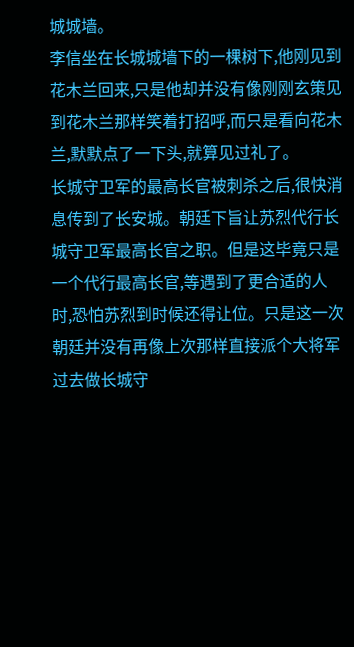城城墙。
李信坐在长城城墙下的一棵树下,他刚见到花木兰回来,只是他却并没有像刚刚玄策见到花木兰那样笑着打招呼,而只是看向花木兰,默默点了一下头,就算见过礼了。
长城守卫军的最高长官被刺杀之后,很快消息传到了长安城。朝廷下旨让苏烈代行长城守卫军最高长官之职。但是这毕竟只是一个代行最高长官,等遇到了更合适的人时,恐怕苏烈到时候还得让位。只是这一次朝廷并没有再像上次那样直接派个大将军过去做长城守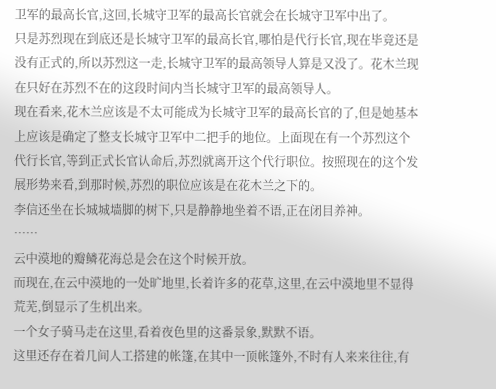卫军的最高长官,这回,长城守卫军的最高长官就会在长城守卫军中出了。
只是苏烈现在到底还是长城守卫军的最高长官,哪怕是代行长官,现在毕竟还是没有正式的,所以苏烈这一走,长城守卫军的最高领导人算是又没了。花木兰现在只好在苏烈不在的这段时间内当长城守卫军的最高领导人。
现在看来,花木兰应该是不太可能成为长城守卫军的最高长官的了,但是她基本上应该是确定了整支长城守卫军中二把手的地位。上面现在有一个苏烈这个代行长官,等到正式长官认命后,苏烈就离开这个代行职位。按照现在的这个发展形势来看,到那时候,苏烈的职位应该是在花木兰之下的。
李信还坐在长城城墙脚的树下,只是静静地坐着不语,正在闭目养神。
……
云中漠地的瓣鳞花海总是会在这个时候开放。
而现在,在云中漠地的一处旷地里,长着许多的花草,这里,在云中漠地里不显得荒芜,倒显示了生机出来。
一个女子骑马走在这里,看着夜色里的这番景象,默默不语。
这里还存在着几间人工搭建的帐篷,在其中一顶帐篷外,不时有人来来往往,有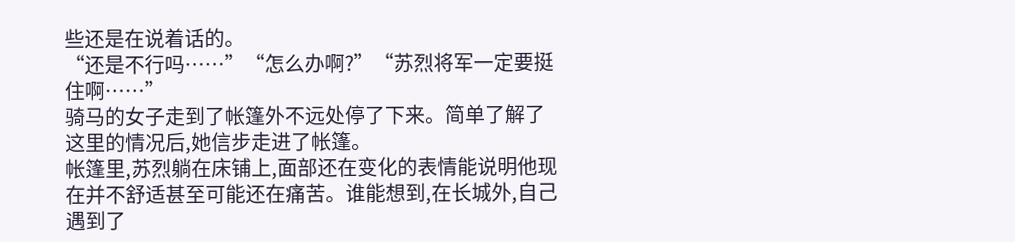些还是在说着话的。
“还是不行吗……”“怎么办啊?”“苏烈将军一定要挺住啊……”
骑马的女子走到了帐篷外不远处停了下来。简单了解了这里的情况后,她信步走进了帐篷。
帐篷里,苏烈躺在床铺上,面部还在变化的表情能说明他现在并不舒适甚至可能还在痛苦。谁能想到,在长城外,自己遇到了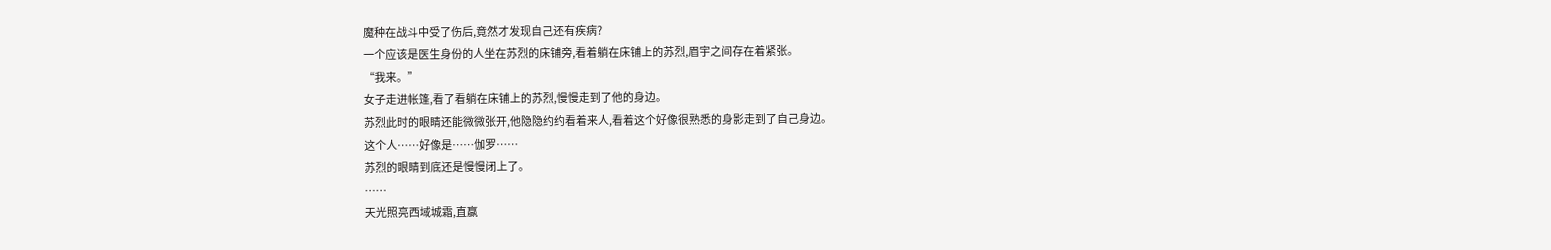魔种在战斗中受了伤后,竟然才发现自己还有疾病?
一个应该是医生身份的人坐在苏烈的床铺旁,看着躺在床铺上的苏烈,眉宇之间存在着紧张。
“我来。”
女子走进帐篷,看了看躺在床铺上的苏烈,慢慢走到了他的身边。
苏烈此时的眼睛还能微微张开,他隐隐约约看着来人,看着这个好像很熟悉的身影走到了自己身边。
这个人……好像是……伽罗……
苏烈的眼睛到底还是慢慢闭上了。
……
天光照亮西域城霜,直赢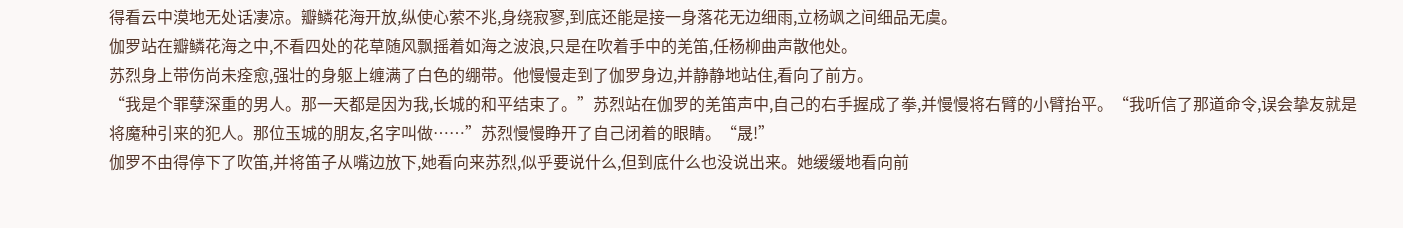得看云中漠地无处话凄凉。瓣鳞花海开放,纵使心萦不兆,身绕寂寥,到底还能是接一身落花无边细雨,立杨飒之间细品无虞。
伽罗站在瓣鳞花海之中,不看四处的花草随风飘摇着如海之波浪,只是在吹着手中的羌笛,任杨柳曲声散他处。
苏烈身上带伤尚未痊愈,强壮的身躯上缠满了白色的绷带。他慢慢走到了伽罗身边,并静静地站住,看向了前方。
“我是个罪孽深重的男人。那一天都是因为我,长城的和平结束了。”苏烈站在伽罗的羌笛声中,自己的右手握成了拳,并慢慢将右臂的小臂抬平。“我听信了那道命令,误会挚友就是将魔种引来的犯人。那位玉城的朋友,名字叫做……”苏烈慢慢睁开了自己闭着的眼睛。“晟!”
伽罗不由得停下了吹笛,并将笛子从嘴边放下,她看向来苏烈,似乎要说什么,但到底什么也没说出来。她缓缓地看向前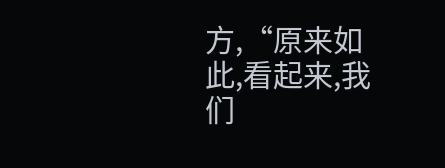方,“原来如此,看起来,我们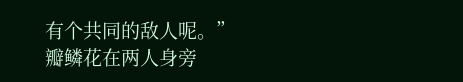有个共同的敌人呢。”
瓣鳞花在两人身旁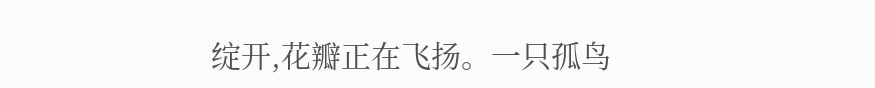绽开,花瓣正在飞扬。一只孤鸟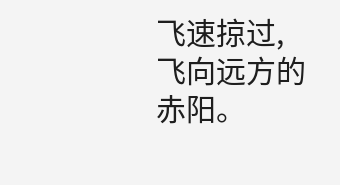飞速掠过,飞向远方的赤阳。